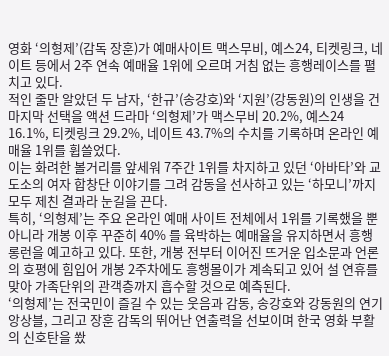영화 ‘의형제’(감독 장훈)가 예매사이트 맥스무비, 예스24, 티켓링크, 네이트 등에서 2주 연속 예매율 1위에 오르며 거침 없는 흥행레이스를 펼치고 있다.
적인 줄만 알았던 두 남자, ‘한규’(송강호)와 ‘지원’(강동원)의 인생을 건 마지막 선택을 액션 드라마 ‘의형제’가 맥스무비 20.2%, 예스24 16.1%, 티켓링크 29.2%, 네이트 43.7%의 수치를 기록하며 온라인 예매율 1위를 휩쓸었다.
이는 화려한 볼거리를 앞세워 7주간 1위를 차지하고 있던 ‘아바타’와 교도소의 여자 합창단 이야기를 그려 감동을 선사하고 있는 ‘하모니’까지 모두 제친 결과라 눈길을 끈다.
특히, ‘의형제’는 주요 온라인 예매 사이트 전체에서 1위를 기록했을 뿐 아니라 개봉 이후 꾸준히 40% 를 육박하는 예매율을 유지하면서 흥행 롱런을 예고하고 있다. 또한, 개봉 전부터 이어진 뜨거운 입소문과 언론의 호평에 힘입어 개봉 2주차에도 흥행몰이가 계속되고 있어 설 연휴를 맞아 가족단위의 관객층까지 흡수할 것으로 예측된다.
‘의형제’는 전국민이 즐길 수 있는 웃음과 감동, 송강호와 강동원의 연기 앙상블, 그리고 장훈 감독의 뛰어난 연출력을 선보이며 한국 영화 부활의 신호탄을 쐈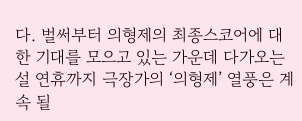다. 벌써부터 의형제의 최종스코어에 대한 기대를 모으고 있는 가운데 다가오는 설 연휴까지 극장가의 ‘의형제’ 열풍은 계속 될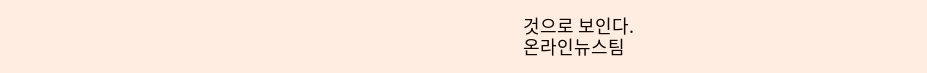것으로 보인다.
온라인뉴스팀